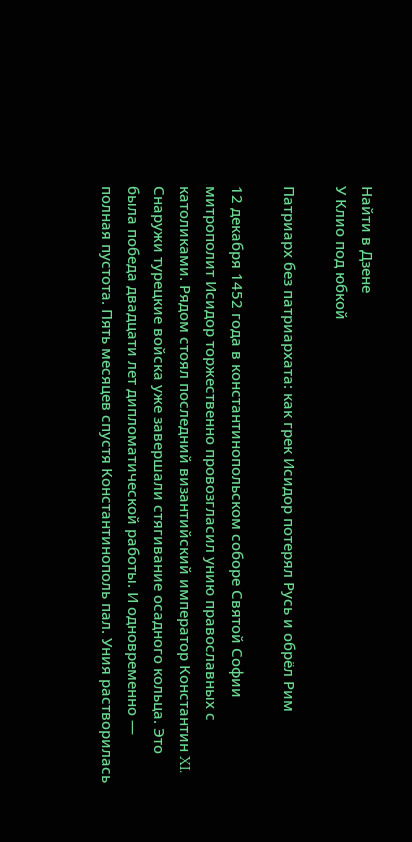Найти в Дзене
У Клио под юбкой

Патриарх без патриархата: как грек Исидор потерял Русь и обрёл Рим

12 декабря 1452 года в константинопольском соборе Святой Софии митрополит Исидор торжественно провозгласил унию православных с католиками. Рядом стоял последний византийский император Константин XI. Снаружи турецкие войска уже завершали стягивание осадного кольца. Это была победа двадцати лет дипломатической работы. И одновременно — полная пустота. Пять месяцев спустя Константинополь пал. Уния растворилась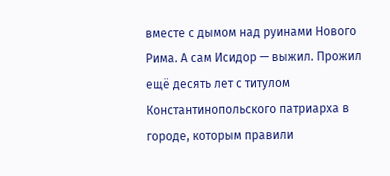вместе с дымом над руинами Нового Рима. А сам Исидор — выжил. Прожил ещё десять лет с титулом Константинопольского патриарха в городе, которым правили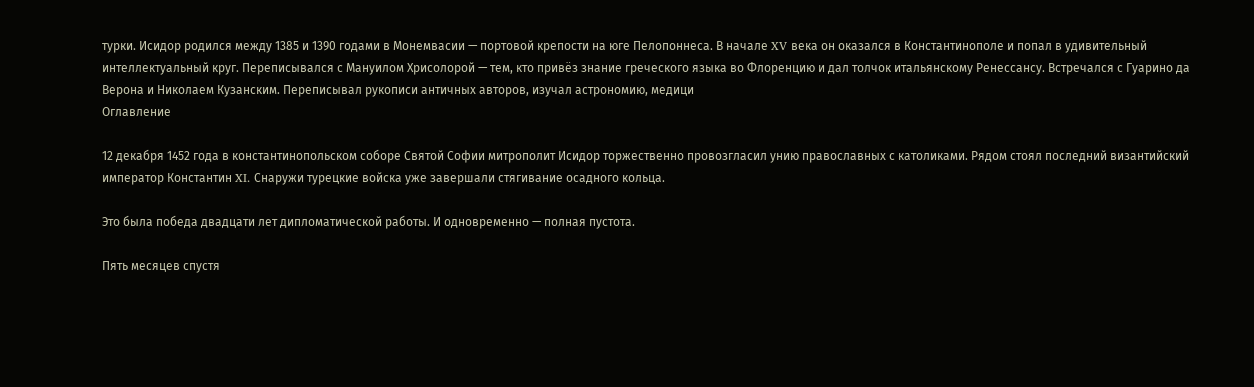турки. Исидор родился между 1385 и 1390 годами в Монемвасии — портовой крепости на юге Пелопоннеса. В начале XV века он оказался в Константинополе и попал в удивительный интеллектуальный круг. Переписывался с Мануилом Хрисолорой — тем, кто привёз знание греческого языка во Флоренцию и дал толчок итальянскому Ренессансу. Встречался с Гуарино да Верона и Николаем Кузанским. Переписывал рукописи античных авторов, изучал астрономию, медици
Оглавление

12 декабря 1452 года в константинопольском соборе Святой Софии митрополит Исидор торжественно провозгласил унию православных с католиками. Рядом стоял последний византийский император Константин XI. Снаружи турецкие войска уже завершали стягивание осадного кольца.

Это была победа двадцати лет дипломатической работы. И одновременно — полная пустота.

Пять месяцев спустя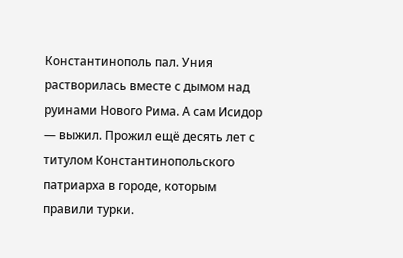Константинополь пал. Уния растворилась вместе с дымом над руинами Нового Рима. А сам Исидор — выжил. Прожил ещё десять лет с титулом Константинопольского патриарха в городе, которым правили турки.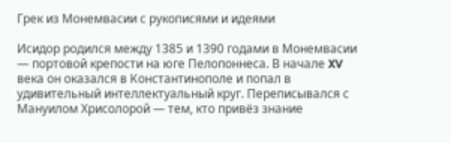Грек из Монемвасии с рукописями и идеями

Исидор родился между 1385 и 1390 годами в Монемвасии — портовой крепости на юге Пелопоннеса. В начале XV века он оказался в Константинополе и попал в удивительный интеллектуальный круг. Переписывался с Мануилом Хрисолорой — тем, кто привёз знание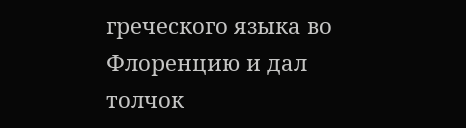греческого языка во Флоренцию и дал толчок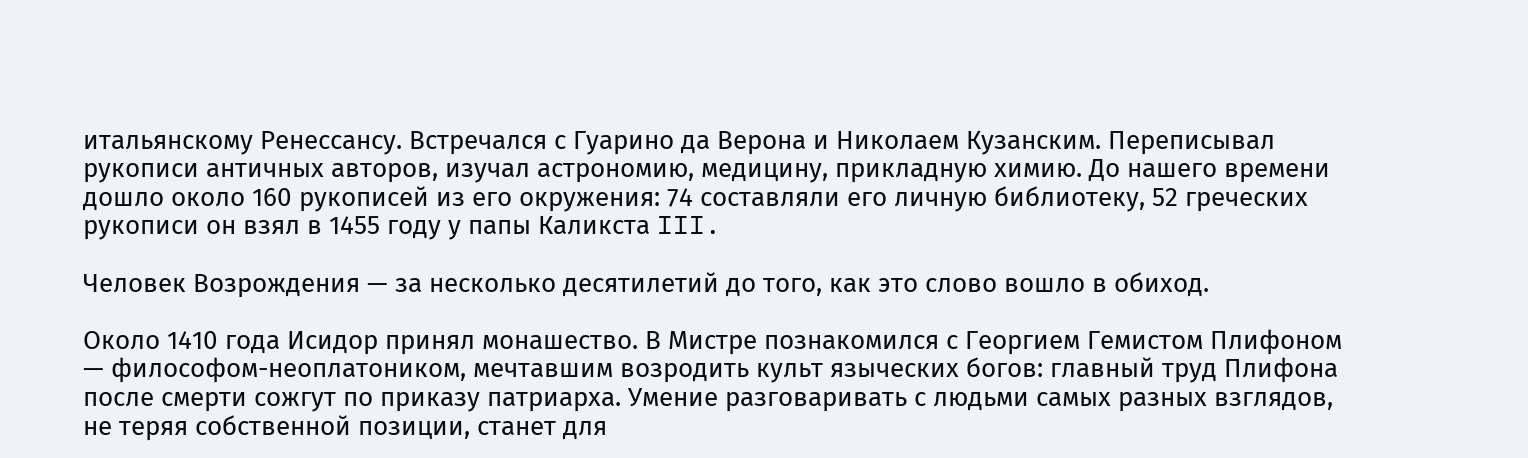итальянскому Ренессансу. Встречался с Гуарино да Верона и Николаем Кузанским. Переписывал рукописи античных авторов, изучал астрономию, медицину, прикладную химию. До нашего времени дошло около 160 рукописей из его окружения: 74 составляли его личную библиотеку, 52 греческих рукописи он взял в 1455 году у папы Каликста III.

Человек Возрождения — за несколько десятилетий до того, как это слово вошло в обиход.

Около 1410 года Исидор принял монашество. В Мистре познакомился с Георгием Гемистом Плифоном — философом-неоплатоником, мечтавшим возродить культ языческих богов: главный труд Плифона после смерти сожгут по приказу патриарха. Умение разговаривать с людьми самых разных взглядов, не теряя собственной позиции, станет для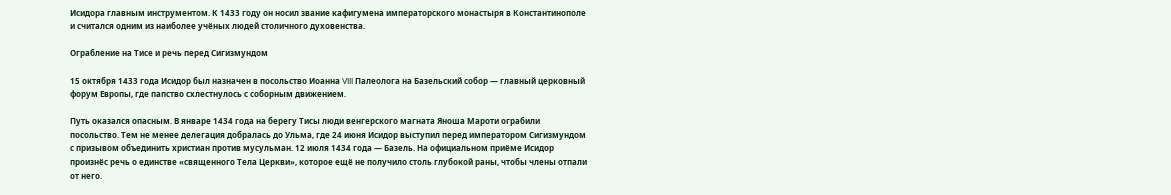Исидора главным инструментом. К 1433 году он носил звание кафигумена императорского монастыря в Константинополе и считался одним из наиболее учёных людей столичного духовенства.

Ограбление на Тисе и речь перед Сигизмундом

15 октября 1433 года Исидор был назначен в посольство Иоанна VIII Палеолога на Базельский собор — главный церковный форум Европы, где папство схлестнулось с соборным движением.

Путь оказался опасным. В январе 1434 года на берегу Тисы люди венгерского магната Яноша Мароти ограбили посольство. Тем не менее делегация добралась до Ульма, где 24 июня Исидор выступил перед императором Сигизмундом с призывом объединить христиан против мусульман. 12 июля 1434 года — Базель. На официальном приёме Исидор произнёс речь о единстве «священного Тела Церкви», которое ещё не получило столь глубокой раны, чтобы члены отпали от него.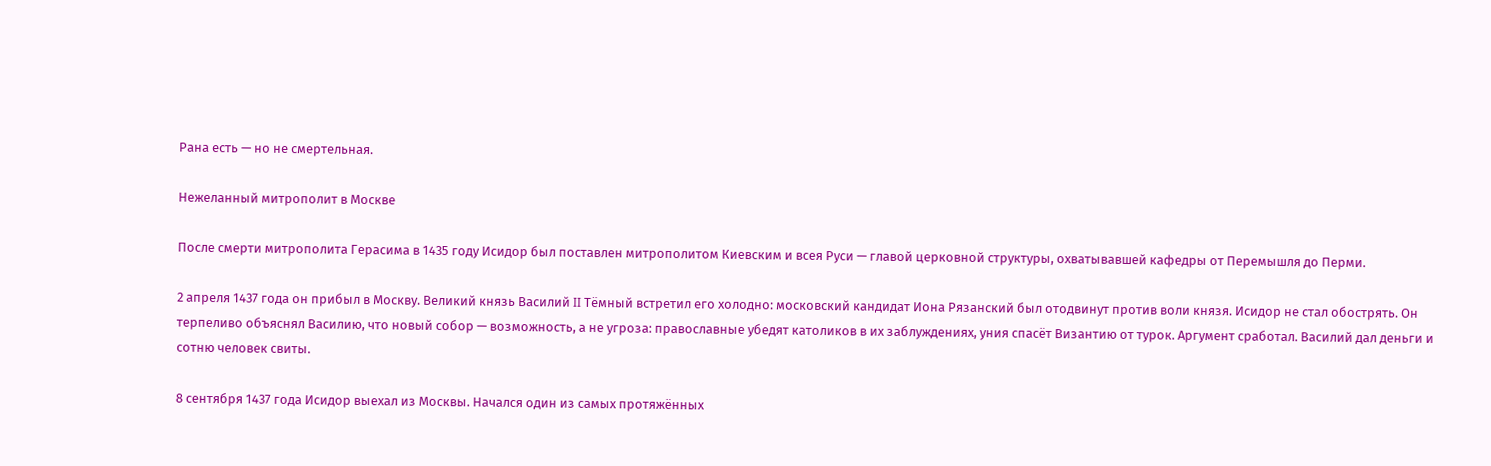Рана есть — но не смертельная.

Нежеланный митрополит в Москве

После смерти митрополита Герасима в 1435 году Исидор был поставлен митрополитом Киевским и всея Руси — главой церковной структуры, охватывавшей кафедры от Перемышля до Перми.

2 апреля 1437 года он прибыл в Москву. Великий князь Василий II Тёмный встретил его холодно: московский кандидат Иона Рязанский был отодвинут против воли князя. Исидор не стал обострять. Он терпеливо объяснял Василию, что новый собор — возможность, а не угроза: православные убедят католиков в их заблуждениях, уния спасёт Византию от турок. Аргумент сработал. Василий дал деньги и сотню человек свиты.

8 сентября 1437 года Исидор выехал из Москвы. Начался один из самых протяжённых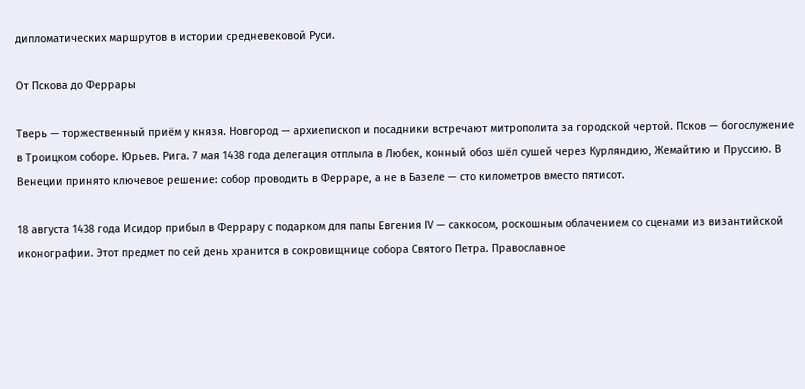дипломатических маршрутов в истории средневековой Руси.

От Пскова до Феррары

Тверь — торжественный приём у князя. Новгород — архиепископ и посадники встречают митрополита за городской чертой. Псков — богослужение в Троицком соборе. Юрьев. Рига. 7 мая 1438 года делегация отплыла в Любек, конный обоз шёл сушей через Курляндию, Жемайтию и Пруссию. В Венеции принято ключевое решение: собор проводить в Ферраре, а не в Базеле — сто километров вместо пятисот.

18 августа 1438 года Исидор прибыл в Феррару с подарком для папы Евгения IV — саккосом, роскошным облачением со сценами из византийской иконографии. Этот предмет по сей день хранится в сокровищнице собора Святого Петра. Православное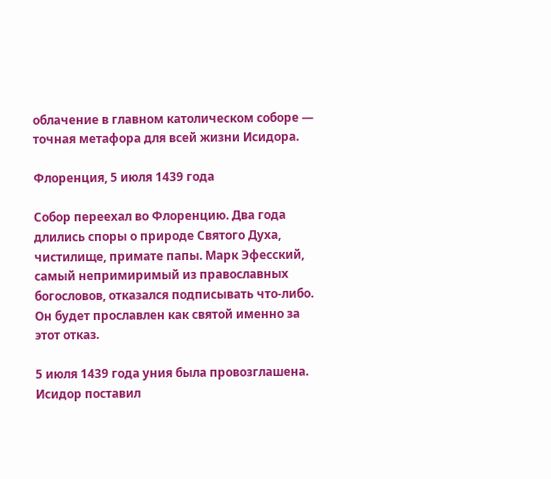облачение в главном католическом соборе — точная метафора для всей жизни Исидора.

Флоренция, 5 июля 1439 года

Собор переехал во Флоренцию. Два года длились споры о природе Святого Духа, чистилище, примате папы. Марк Эфесский, самый непримиримый из православных богословов, отказался подписывать что-либо. Он будет прославлен как святой именно за этот отказ.

5 июля 1439 года уния была провозглашена. Исидор поставил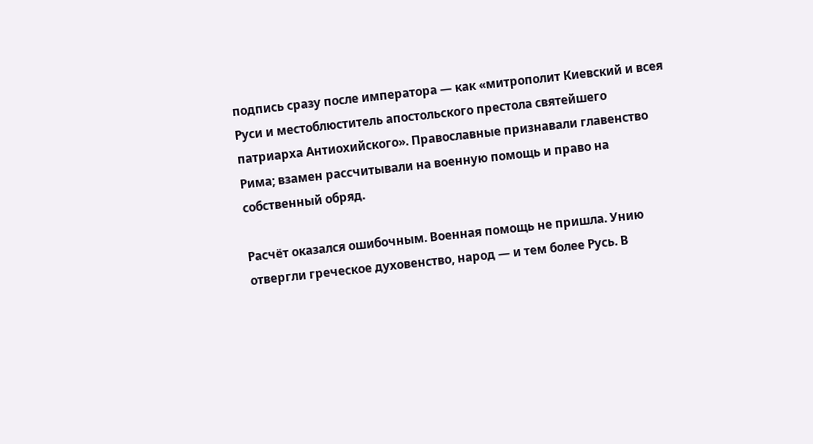подпись сразу после императора — как «митрополит Киевский и всея Руси и местоблюститель апостольского престола святейшего патриарха Антиохийского». Православные признавали главенство Рима; взамен рассчитывали на военную помощь и право на собственный обряд.

Расчёт оказался ошибочным. Военная помощь не пришла. Унию отвергли греческое духовенство, народ — и тем более Русь. В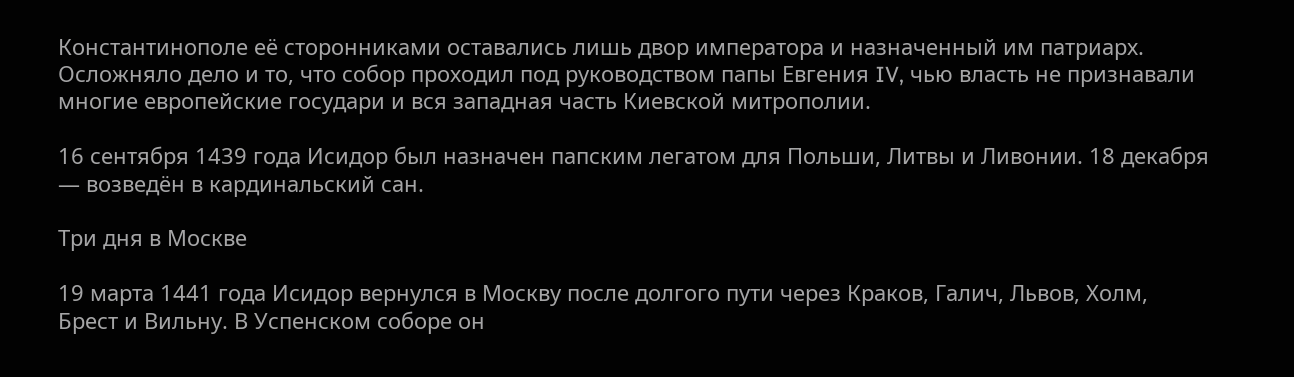Константинополе её сторонниками оставались лишь двор императора и назначенный им патриарх. Осложняло дело и то, что собор проходил под руководством папы Евгения IV, чью власть не признавали многие европейские государи и вся западная часть Киевской митрополии.

16 сентября 1439 года Исидор был назначен папским легатом для Польши, Литвы и Ливонии. 18 декабря — возведён в кардинальский сан.

Три дня в Москве

19 марта 1441 года Исидор вернулся в Москву после долгого пути через Краков, Галич, Львов, Холм, Брест и Вильну. В Успенском соборе он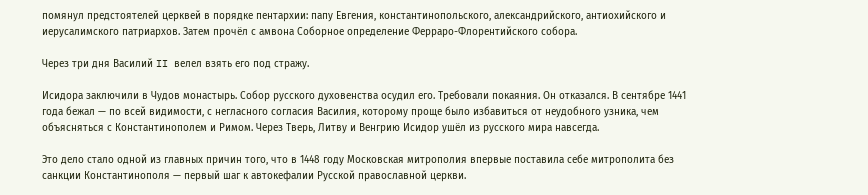помянул предстоятелей церквей в порядке пентархии: папу Евгения, константинопольского, александрийского, антиохийского и иерусалимского патриархов. Затем прочёл с амвона Соборное определение Ферраро-Флорентийского собора.

Через три дня Василий II велел взять его под стражу.

Исидора заключили в Чудов монастырь. Собор русского духовенства осудил его. Требовали покаяния. Он отказался. В сентябре 1441 года бежал — по всей видимости, с негласного согласия Василия, которому проще было избавиться от неудобного узника, чем объясняться с Константинополем и Римом. Через Тверь, Литву и Венгрию Исидор ушёл из русского мира навсегда.

Это дело стало одной из главных причин того, что в 1448 году Московская митрополия впервые поставила себе митрополита без санкции Константинополя — первый шаг к автокефалии Русской православной церкви.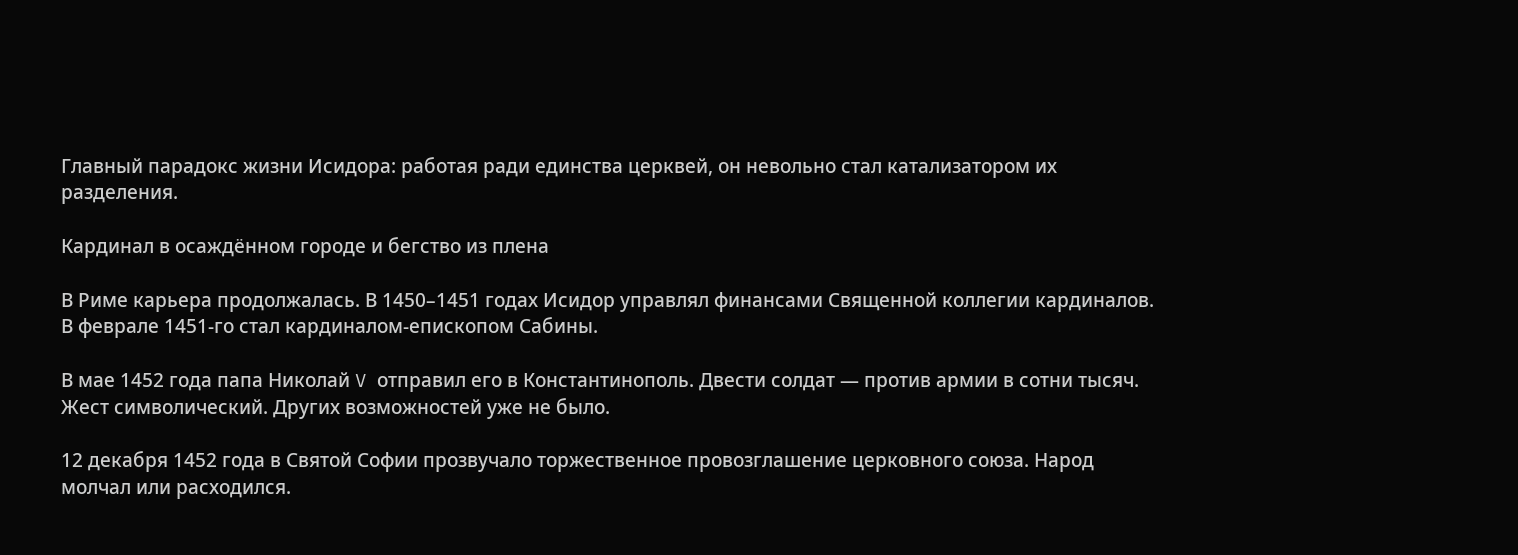Главный парадокс жизни Исидора: работая ради единства церквей, он невольно стал катализатором их разделения.

Кардинал в осаждённом городе и бегство из плена

В Риме карьера продолжалась. В 1450–1451 годах Исидор управлял финансами Священной коллегии кардиналов. В феврале 1451-го стал кардиналом-епископом Сабины.

В мае 1452 года папа Николай V отправил его в Константинополь. Двести солдат — против армии в сотни тысяч. Жест символический. Других возможностей уже не было.

12 декабря 1452 года в Святой Софии прозвучало торжественное провозглашение церковного союза. Народ молчал или расходился.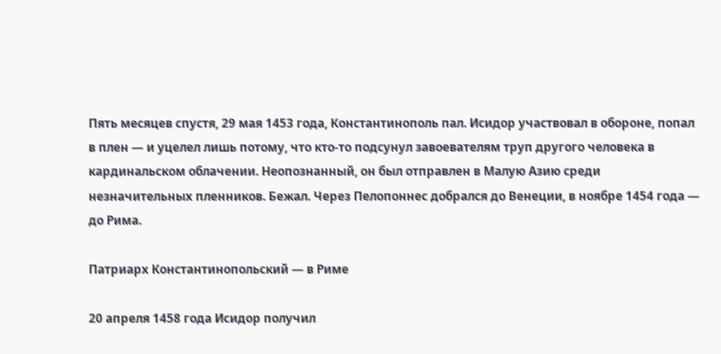Пять месяцев спустя, 29 мая 1453 года, Константинополь пал. Исидор участвовал в обороне, попал в плен — и уцелел лишь потому, что кто-то подсунул завоевателям труп другого человека в кардинальском облачении. Неопознанный, он был отправлен в Малую Азию среди незначительных пленников. Бежал. Через Пелопоннес добрался до Венеции, в ноябре 1454 года — до Рима.

Патриарх Константинопольский — в Риме

20 апреля 1458 года Исидор получил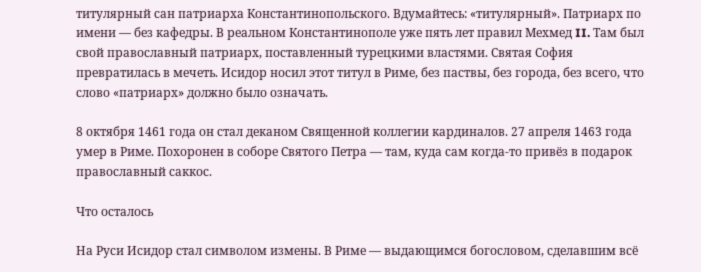титулярный сан патриарха Константинопольского. Вдумайтесь: «титулярный». Патриарх по имени — без кафедры. В реальном Константинополе уже пять лет правил Мехмед II. Там был свой православный патриарх, поставленный турецкими властями. Святая София превратилась в мечеть. Исидор носил этот титул в Риме, без паствы, без города, без всего, что слово «патриарх» должно было означать.

8 октября 1461 года он стал деканом Священной коллегии кардиналов. 27 апреля 1463 года умер в Риме. Похоронен в соборе Святого Петра — там, куда сам когда-то привёз в подарок православный саккос.

Что осталось

На Руси Исидор стал символом измены. В Риме — выдающимся богословом, сделавшим всё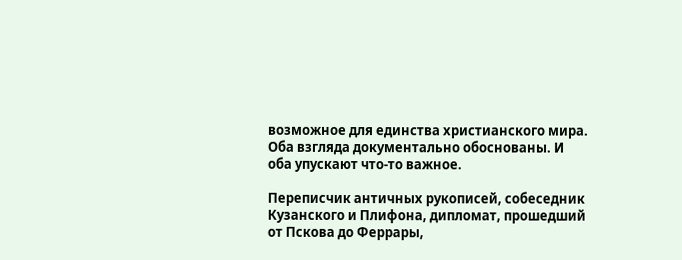возможное для единства христианского мира. Оба взгляда документально обоснованы. И оба упускают что-то важное.

Переписчик античных рукописей, собеседник Кузанского и Плифона, дипломат, прошедший от Пскова до Феррары,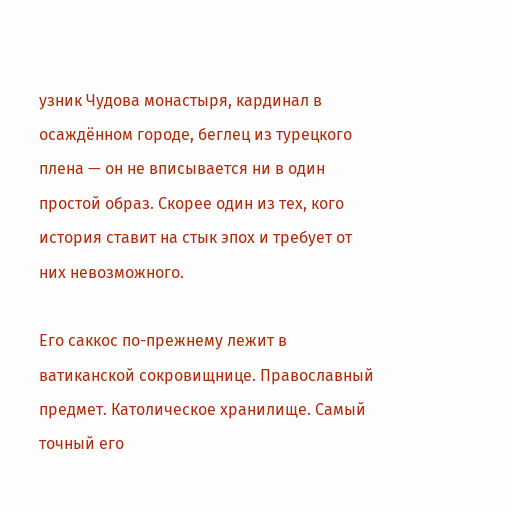узник Чудова монастыря, кардинал в осаждённом городе, беглец из турецкого плена — он не вписывается ни в один простой образ. Скорее один из тех, кого история ставит на стык эпох и требует от них невозможного.

Его саккос по-прежнему лежит в ватиканской сокровищнице. Православный предмет. Католическое хранилище. Самый точный его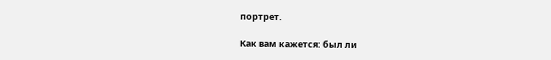портрет.

Как вам кажется: был ли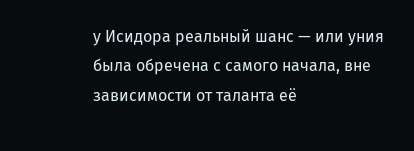у Исидора реальный шанс — или уния была обречена с самого начала, вне зависимости от таланта её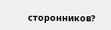сторонников?